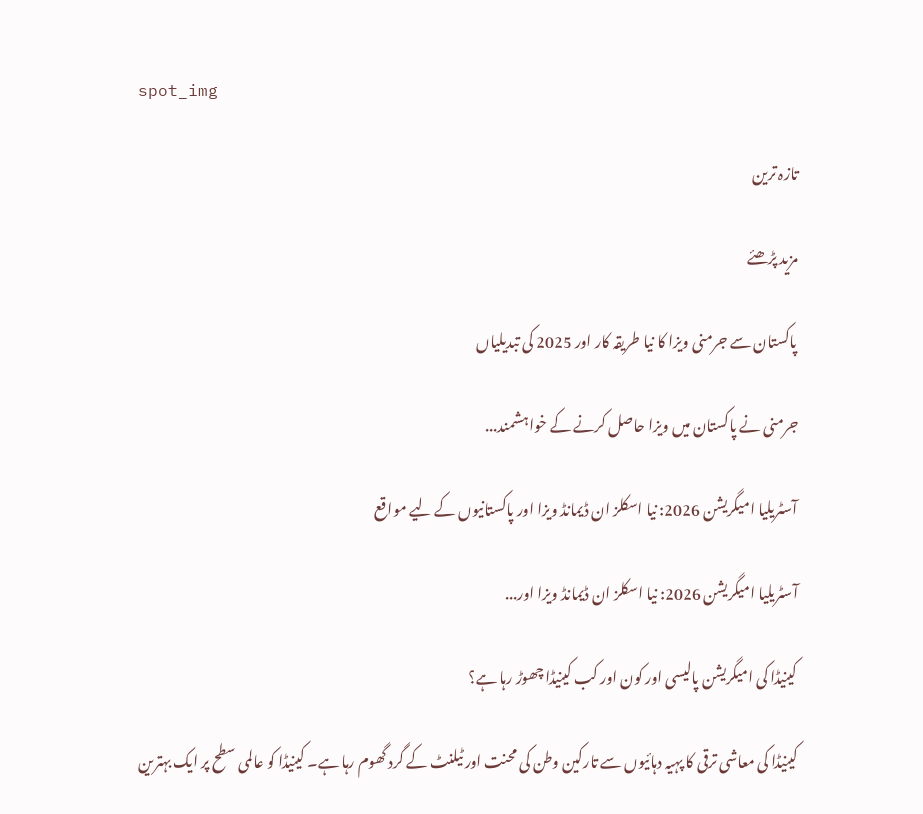spot_img

تازہ ترین

مزید پڑھئے

پاکستان سے جرمنی ویزا کا نیا طریقہ کار اور 2025 کی تبدیلیاں

جرمنی نے پاکستان میں ویزا حاصل کرنے کے خواہشمند...

آسٹریلیا امیگریشن 2026: نیا اسکلز ان ڈیمانڈ ویزا اور پاکستانیوں کے لیے مواقع

آسٹریلیا امیگریشن 2026: نیا اسکلز ان ڈیمانڈ ویزا اور...

کینیڈا کی امیگریشن پالیسی اور کون اور کب کینیڈا چھوڑ رہا ہے؟

کینیڈا کی معاشی ترقی کا پہیہ دہائیوں سے تارکین وطن کی محنت اور ٹیلنٹ کے گرد گھوم رہا ہے۔ کینیڈا کو عالمی سطح پر ایک بہترین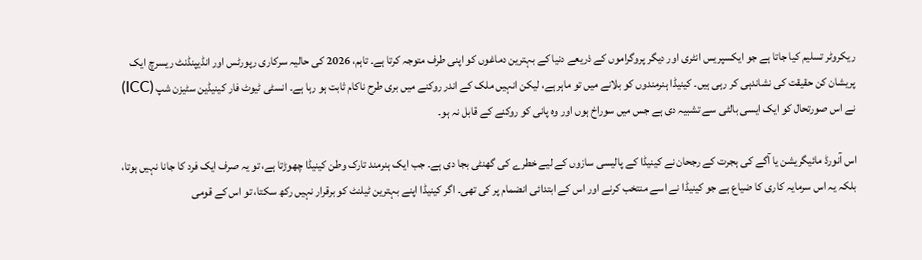ریکروٹر تسلیم کیا جاتا ہے جو ایکسپریس انٹری اور دیگر پروگراموں کے ذریعے دنیا کے بہترین دماغوں کو اپنی طرف متوجہ کرتا ہے۔ تاہم، 2026 کی حالیہ سرکاری رپورٹس اور انڈیپنڈنٹ ریسرچ ایک پریشان کن حقیقت کی نشاندہی کر رہی ہیں۔ کینیڈا ہنرمندوں کو بلانے میں تو ماہر ہے، لیکن انہیں ملک کے اندر روکنے میں بری طرح ناکام ثابت ہو رہا ہے۔ انسٹی ٹیوٹ فار کینیڈین سٹیزن شپ (ICC) نے اس صورتحال کو ایک ایسی بالٹی سے تشبیہ دی ہے جس میں سوراخ ہوں اور وہ پانی کو روکنے کے قابل نہ ہو۔

اس آنورڈ مائیگریشن یا آگے کی ہجرت کے رجحان نے کینیڈا کے پالیسی سازوں کے لیے خطرے کی گھنٹی بجا دی ہے۔ جب ایک ہنرمند تارک وطن کینیڈا چھوڑتا ہے، تو یہ صرف ایک فرد کا جانا نہیں ہوتا، بلکہ یہ اس سرمایہ کاری کا ضیاع ہے جو کینیڈا نے اسے منتخب کرنے اور اس کے ابتدائی انضمام پر کی تھی۔ اگر کینیڈا اپنے بہترین ٹیلنٹ کو برقرار نہیں رکھ سکتا، تو اس کے قومی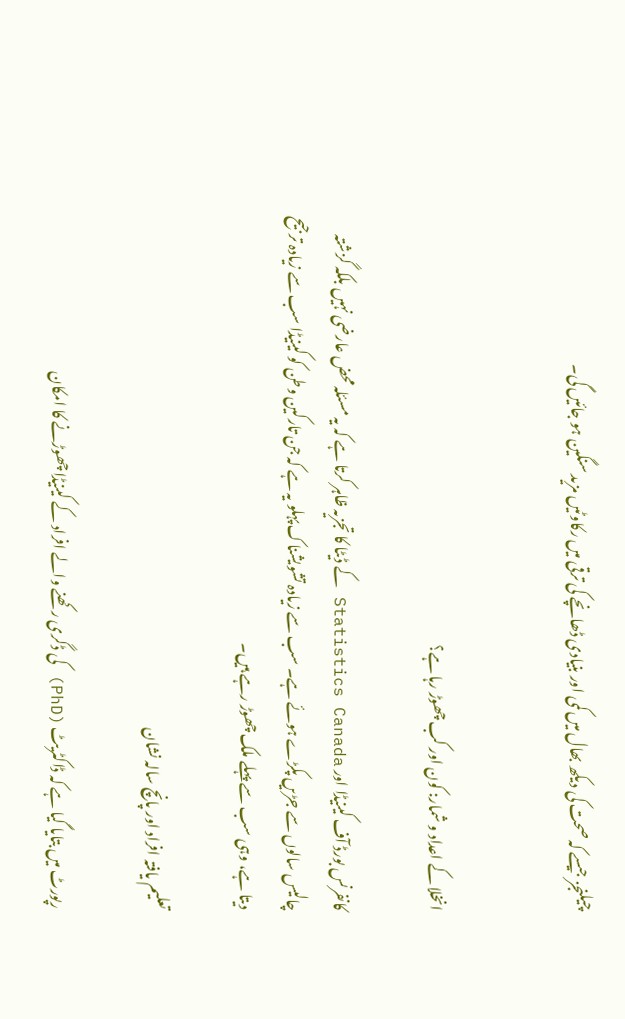چیلنجز جیسے کہ صحت کی دیکھ بھال میں کمی اور بنیادی ڈھانچے کی ترقی میں رکاوٹیں مزید سنگین ہو جائیں گی۔


انخلا کے اعداد و شمار: کون اور کب چھوڑ رہا ہے؟

کانفرنس بورڈ آف کینیڈا اور Statistics Canada کے ڈیٹا کا تجزیہ ظاہر کرتا ہے کہ یہ مسئلہ محض عارضی نہیں بلکہ گزشتہ چالیس سالوں سے جڑیں پکڑے ہوئے ہے۔ سب سے زیادہ تشویشناک پہلو یہ ہے کہ جن تارکین وطن کو کینیڈا سب سے زیادہ ترجیح دیتا ہے، وہی سب سے پہلے ملک چھوڑ رہے ہیں۔

تعلیم یافتہ افراد اور پانچ سالہ نشان

رپورٹ میں بتایا گیا ہے کہ ڈاکٹریٹ (PhD) کی ڈگری رکھنے والے افراد کے کینیڈا چھوڑنے کا امکان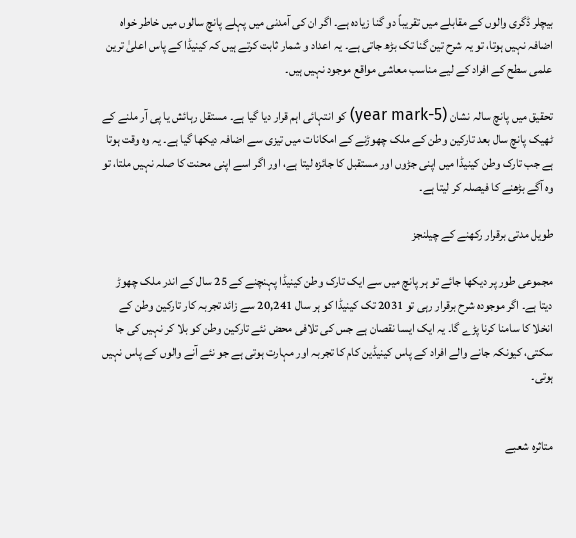بیچلر ڈگری والوں کے مقابلے میں تقریباً دو گنا زیادہ ہے۔ اگر ان کی آمدنی میں پہلے پانچ سالوں میں خاطر خواہ اضافہ نہیں ہوتا، تو یہ شرح تین گنا تک بڑھ جاتی ہے۔ یہ اعداد و شمار ثابت کرتے ہیں کہ کینیڈا کے پاس اعلیٰ ترین علمی سطح کے افراد کے لیے مناسب معاشی مواقع موجود نہیں ہیں۔

تحقیق میں پانچ سالہ نشان (5-year mark) کو انتہائی اہم قرار دیا گیا ہے۔ مستقل رہائش یا پی آر ملنے کے ٹھیک پانچ سال بعد تارکین وطن کے ملک چھوڑنے کے امکانات میں تیزی سے اضافہ دیکھا گیا ہے۔ یہ وہ وقت ہوتا ہے جب تارک وطن کینیڈا میں اپنی جڑوں اور مستقبل کا جائزہ لیتا ہے، اور اگر اسے اپنی محنت کا صلہ نہیں ملتا، تو وہ آگے بڑھنے کا فیصلہ کر لیتا ہے۔

طویل مدتی برقرار رکھنے کے چیلنجز

مجموعی طور پر دیکھا جائے تو ہر پانچ میں سے ایک تارک وطن کینیڈا پہنچنے کے 25 سال کے اندر ملک چھوڑ دیتا ہے۔ اگر موجودہ شرح برقرار رہی تو 2031 تک کینیڈا کو ہر سال 20,241 سے زائد تجربہ کار تارکین وطن کے انخلا کا سامنا کرنا پڑے گا۔ یہ ایک ایسا نقصان ہے جس کی تلافی محض نئے تارکین وطن کو بلا کر نہیں کی جا سکتی، کیونکہ جانے والے افراد کے پاس کینیڈین کام کا تجربہ اور مہارت ہوتی ہے جو نئے آنے والوں کے پاس نہیں ہوتی۔


متاثرہ شعبے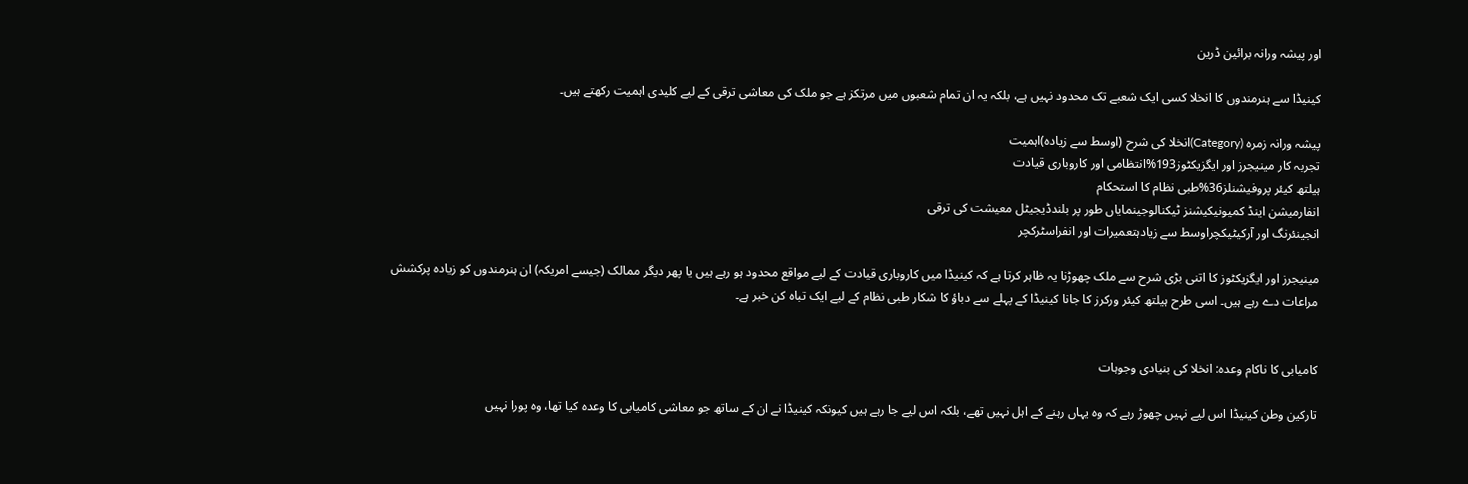اور پیشہ ورانہ برائین ڈرین

کینیڈا سے ہنرمندوں کا انخلا کسی ایک شعبے تک محدود نہیں ہے، بلکہ یہ ان تمام شعبوں میں مرتکز ہے جو ملک کی معاشی ترقی کے لیے کلیدی اہمیت رکھتے ہیں۔

پیشہ ورانہ زمرہ (Category)انخلا کی شرح (اوسط سے زیادہ)اہمیت
تجربہ کار مینیجرز اور ایگزیکٹوز193%انتظامی اور کاروباری قیادت
ہیلتھ کیئر پروفیشنلز36%طبی نظام کا استحکام
انفارمیشن اینڈ کمیونیکیشنز ٹیکنالوجینمایاں طور پر بلندڈیجیٹل معیشت کی ترقی
انجینئرنگ اور آرکیٹیکچراوسط سے زیادہتعمیرات اور انفراسٹرکچر

مینیجرز اور ایگزیکٹوز کا اتنی بڑی شرح سے ملک چھوڑنا یہ ظاہر کرتا ہے کہ کینیڈا میں کاروباری قیادت کے لیے مواقع محدود ہو رہے ہیں یا پھر دیگر ممالک (جیسے امریکہ) ان ہنرمندوں کو زیادہ پرکشش مراعات دے رہے ہیں۔ اسی طرح ہیلتھ کیئر ورکرز کا جانا کینیڈا کے پہلے سے دباؤ کا شکار طبی نظام کے لیے ایک تباہ کن خبر ہے۔


کامیابی کا ناکام وعدہ: انخلا کی بنیادی وجوہات

تارکین وطن کینیڈا اس لیے نہیں چھوڑ رہے کہ وہ یہاں رہنے کے اہل نہیں تھے، بلکہ اس لیے جا رہے ہیں کیونکہ کینیڈا نے ان کے ساتھ جو معاشی کامیابی کا وعدہ کیا تھا، وہ پورا نہیں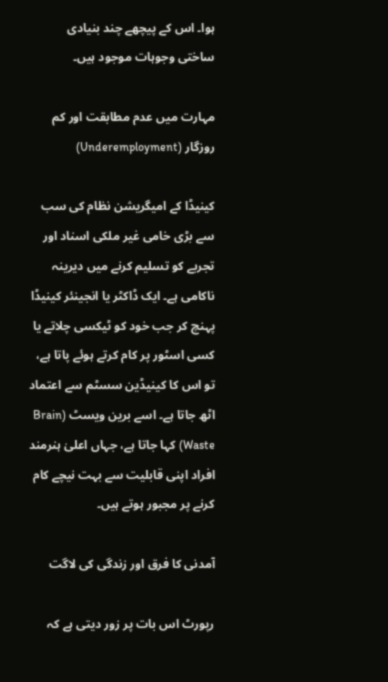ہوا۔ اس کے پیچھے چند بنیادی ساختی وجوہات موجود ہیں۔

مہارت میں عدم مطابقت اور کم روزگار (Underemployment)

کینیڈا کے امیگریشن نظام کی سب سے بڑی خامی غیر ملکی اسناد اور تجربے کو تسلیم کرنے میں دیرینہ ناکامی ہے۔ ایک ڈاکٹر یا انجینئر کینیڈا پہنچ کر جب خود کو ٹیکسی چلاتے یا کسی اسٹور پر کام کرتے ہوئے پاتا ہے، تو اس کا کینیڈین سسٹم سے اعتماد اٹھ جاتا ہے۔ اسے برین ویسٹ (Brain Waste) کہا جاتا ہے، جہاں اعلیٰ ہنرمند افراد اپنی قابلیت سے بہت نیچے کام کرنے پر مجبور ہوتے ہیں۔

آمدنی کا فرق اور زندگی کی لاگت

رپورٹ اس بات پر زور دیتی ہے کہ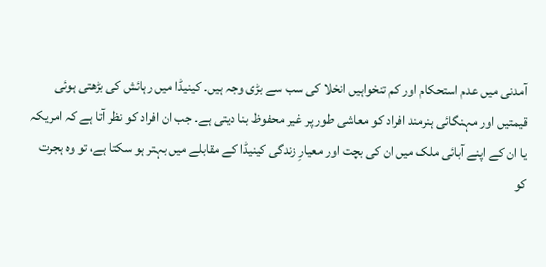آمدنی میں عدم استحکام اور کم تنخواہیں انخلا کی سب سے بڑی وجہ ہیں۔ کینیڈا میں رہائش کی بڑھتی ہوئی قیمتیں اور مہنگائی ہنرمند افراد کو معاشی طور پر غیر محفوظ بنا دیتی ہے۔ جب ان افراد کو نظر آتا ہے کہ امریکہ یا ان کے اپنے آبائی ملک میں ان کی بچت اور معیارِ زندگی کینیڈا کے مقابلے میں بہتر ہو سکتا ہے، تو وہ ہجرت کو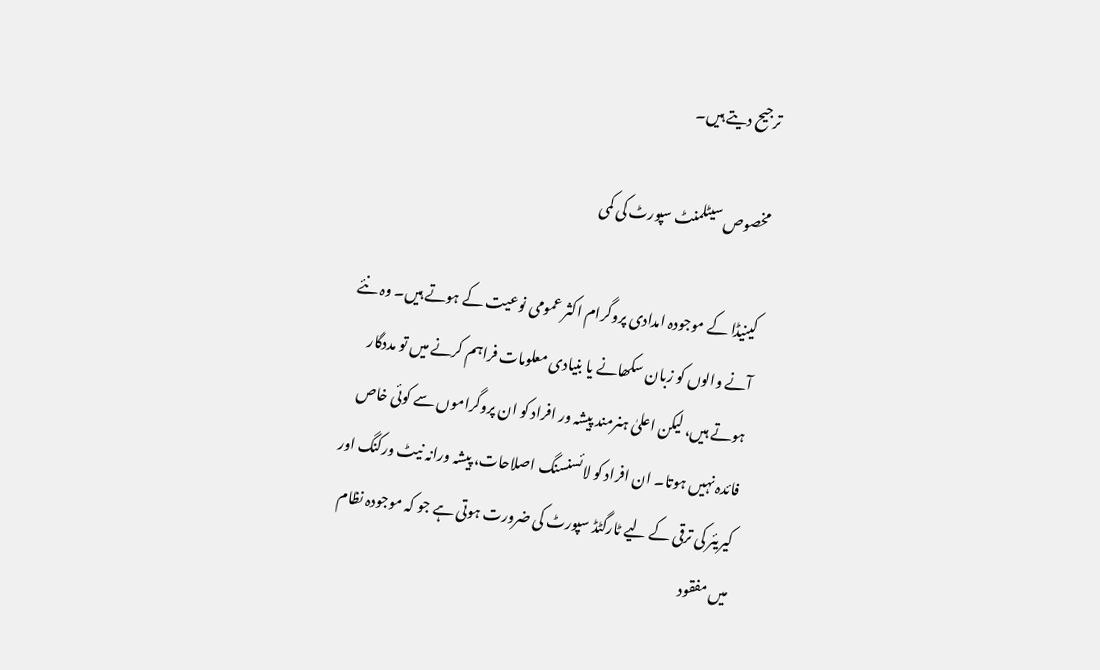ترجیح دیتے ہیں۔

مخصوص سیٹلمنٹ سپورٹ کی کمی

کینیڈا کے موجودہ امدادی پروگرام اکثر عمومی نوعیت کے ہوتے ہیں۔ وہ نئے آنے والوں کو زبان سکھانے یا بنیادی معلومات فراہم کرنے میں تو مددگار ہوتے ہیں، لیکن اعلیٰ ہنرمند پیشہ ور افراد کو ان پروگراموں سے کوئی خاص فائدہ نہیں ہوتا۔ ان افراد کو لائسنسنگ اصلاحات، پیشہ ورانہ نیٹ ورکنگ اور کیریئر کی ترقی کے لیے ٹارگٹڈ سپورٹ کی ضرورت ہوتی ہے جو کہ موجودہ نظام میں مفقود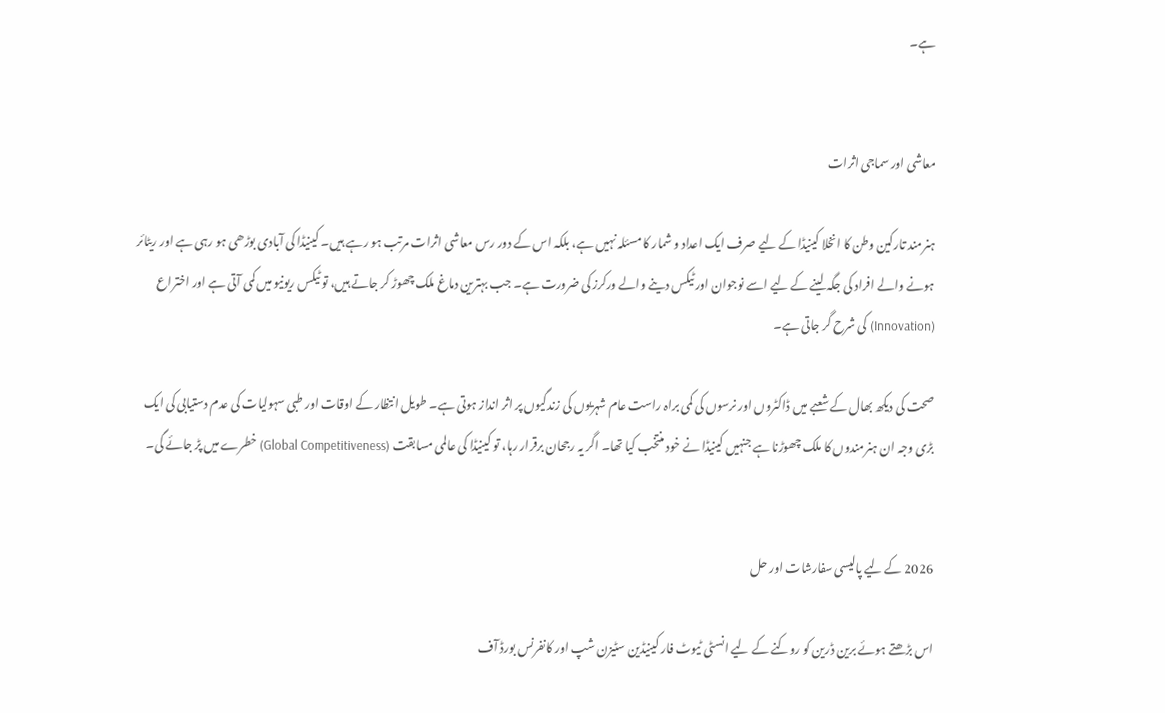ہے۔


معاشی اور سماجی اثرات

ہنرمند تارکین وطن کا انخلا کینیڈا کے لیے صرف ایک اعداد و شمار کا مسئلہ نہیں ہے، بلکہ اس کے دور رس معاشی اثرات مرتب ہو رہے ہیں۔ کینیڈا کی آبادی بوڑھی ہو رہی ہے اور ریٹائر ہونے والے افراد کی جگہ لینے کے لیے اسے نوجوان اور ٹیکس دینے والے ورکرز کی ضرورت ہے۔ جب بہترین دماغ ملک چھوڑ کر جاتے ہیں، تو ٹیکس ریونیو میں کمی آتی ہے اور اختراع (Innovation) کی شرح گر جاتی ہے۔

صحت کی دیکھ بھال کے شعبے میں ڈاکٹروں اور نرسوں کی کمی براہ راست عام شہریوں کی زندگیوں پر اثر انداز ہوتی ہے۔ طویل انتظار کے اوقات اور طبی سہولیات کی عدم دستیابی کی ایک بڑی وجہ ان ہنرمندوں کا ملک چھوڑنا ہے جنہیں کینیڈا نے خود منتخب کیا تھا۔ اگر یہ رجحان برقرار رہا، تو کینیڈا کی عالمی مسابقت (Global Competitiveness) خطرے میں پڑ جائے گی۔


2026 کے لیے پالیسی سفارشات اور حل

اس بڑھتے ہوئے برین ڈرین کو روکنے کے لیے انسٹی ٹیوٹ فار کینیڈین سٹیزن شپ اور کانفرنس بورڈ آف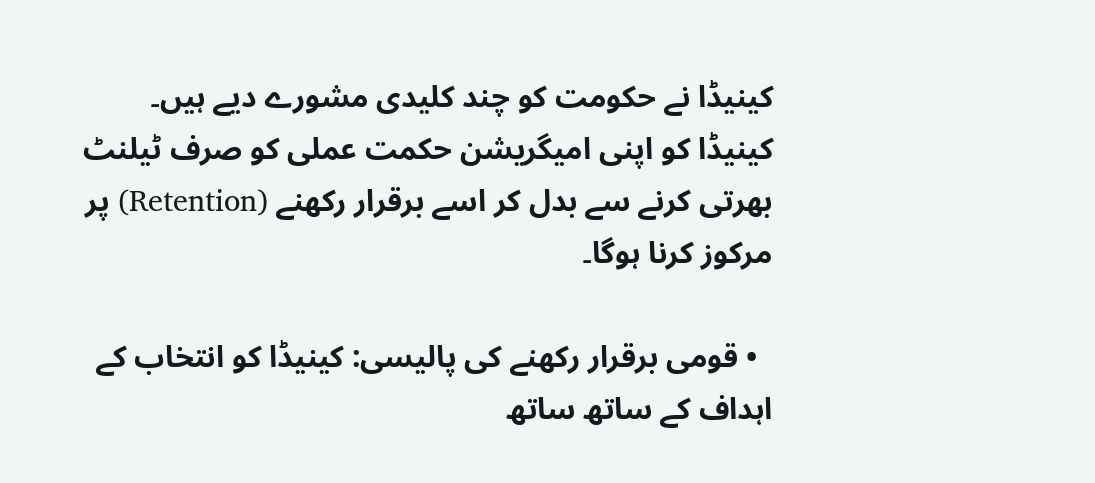کینیڈا نے حکومت کو چند کلیدی مشورے دیے ہیں۔ کینیڈا کو اپنی امیگریشن حکمت عملی کو صرف ٹیلنٹ بھرتی کرنے سے بدل کر اسے برقرار رکھنے (Retention) پر مرکوز کرنا ہوگا۔

  • قومی برقرار رکھنے کی پالیسی: کینیڈا کو انتخاب کے اہداف کے ساتھ ساتھ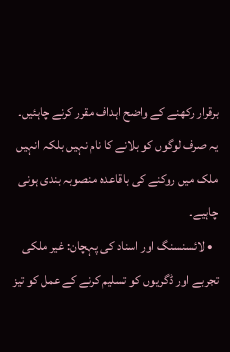برقرار رکھنے کے واضح اہداف مقرر کرنے چاہئیں۔ یہ صرف لوگوں کو بلانے کا نام نہیں بلکہ انہیں ملک میں روکنے کی باقاعدہ منصوبہ بندی ہونی چاہیے۔
  • لائسنسنگ اور اسناد کی پہچان: غیر ملکی تجربے اور ڈگریوں کو تسلیم کرنے کے عمل کو تیز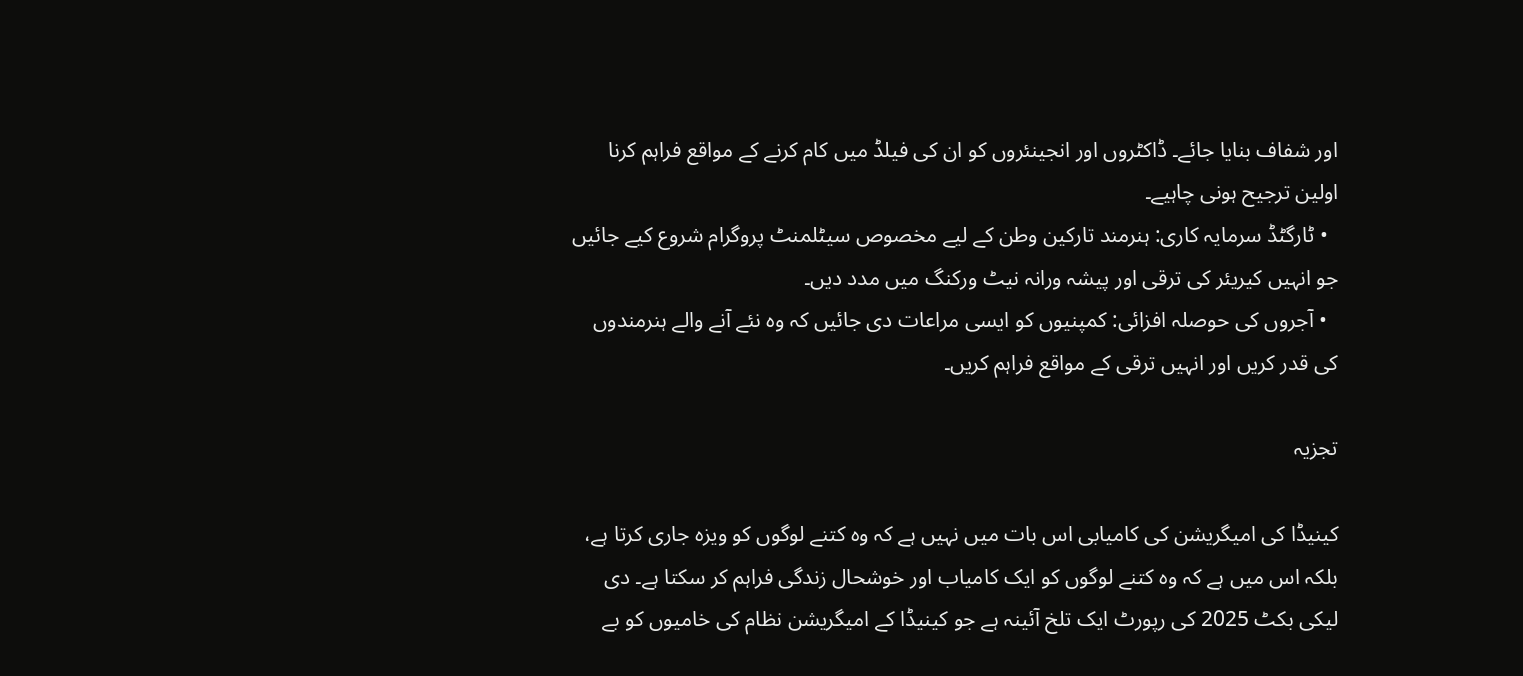اور شفاف بنایا جائے۔ ڈاکٹروں اور انجینئروں کو ان کی فیلڈ میں کام کرنے کے مواقع فراہم کرنا اولین ترجیح ہونی چاہیے۔
  • ٹارگٹڈ سرمایہ کاری: ہنرمند تارکین وطن کے لیے مخصوص سیٹلمنٹ پروگرام شروع کیے جائیں جو انہیں کیریئر کی ترقی اور پیشہ ورانہ نیٹ ورکنگ میں مدد دیں۔
  • آجروں کی حوصلہ افزائی: کمپنیوں کو ایسی مراعات دی جائیں کہ وہ نئے آنے والے ہنرمندوں کی قدر کریں اور انہیں ترقی کے مواقع فراہم کریں۔

تجزیہ

کینیڈا کی امیگریشن کی کامیابی اس بات میں نہیں ہے کہ وہ کتنے لوگوں کو ویزہ جاری کرتا ہے، بلکہ اس میں ہے کہ وہ کتنے لوگوں کو ایک کامیاب اور خوشحال زندگی فراہم کر سکتا ہے۔ دی لیکی بکٹ 2025 کی رپورٹ ایک تلخ آئینہ ہے جو کینیڈا کے امیگریشن نظام کی خامیوں کو بے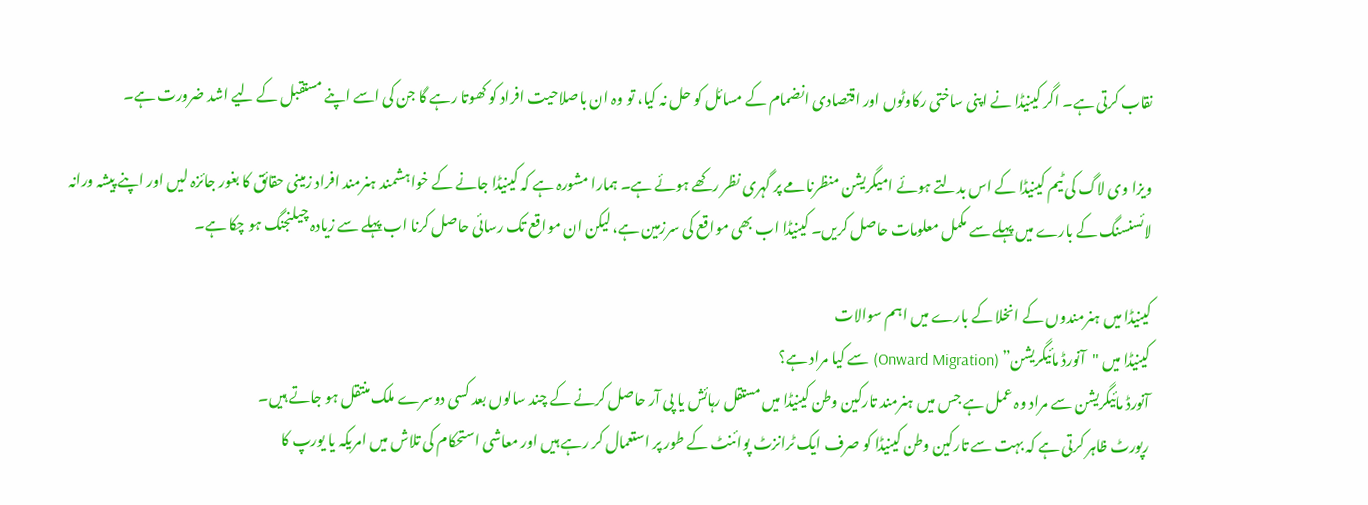نقاب کرتی ہے۔ اگر کینیڈا نے اپنی ساختی رکاوٹوں اور اقتصادی انضمام کے مسائل کو حل نہ کیا، تو وہ ان باصلاحیت افراد کو کھوتا رہے گا جن کی اسے اپنے مستقبل کے لیے اشد ضرورت ہے۔

ویزا وی لاگ کی ٹیم کینیڈا کے اس بدلتے ہوئے امیگریشن منظرنامے پر گہری نظر رکھے ہوئے ہے۔ ہمارا مشورہ ہے کہ کینیڈا جانے کے خواہشمند ہنرمند افراد زمینی حقائق کا بغور جائزہ لیں اور اپنے پیشہ ورانہ لائسنسنگ کے بارے میں پہلے سے مکمل معلومات حاصل کریں۔ کینیڈا اب بھی مواقع کی سرزمین ہے، لیکن ان مواقع تک رسائی حاصل کرنا اب پہلے سے زیادہ چیلنجنگ ہو چکا ہے۔

کینیڈا میں ہنرمندوں کے انخلا کے بارے میں اہم سوالات
کینیڈا میں "آنورڈ مائیگریشن” (Onward Migration) سے کیا مراد ہے؟
آنورڈ مائیگریشن سے مراد وہ عمل ہے جس میں ہنرمند تارکین وطن کینیڈا میں مستقل رہائش یا پی آر حاصل کرنے کے چند سالوں بعد کسی دوسرے ملک منتقل ہو جاتے ہیں۔
رپورٹ ظاہر کرتی ہے کہ بہت سے تارکین وطن کینیڈا کو صرف ایک ٹرانزٹ پوائنٹ کے طور پر استعمال کر رہے ہیں اور معاشی استحکام کی تلاش میں امریکہ یا یورپ کا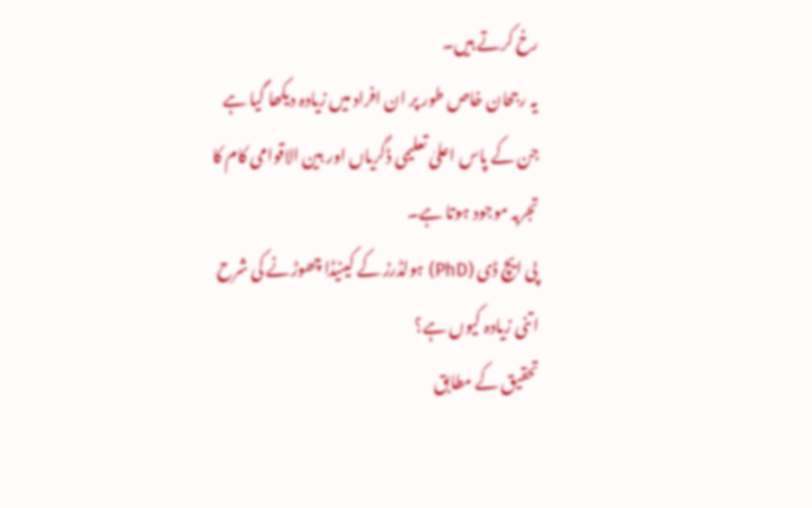رخ کرتے ہیں۔
یہ رجحان خاص طور پر ان افراد میں زیادہ دیکھا گیا ہے جن کے پاس اعلیٰ تعلیمی ڈگریاں اور بین الاقوامی کام کا تجربہ موجود ہوتا ہے۔
پی ایچ ڈی (PhD) ہولڈرز کے کینیڈا چھوڑنے کی شرح اتنی زیادہ کیوں ہے؟
تحقیق کے مطابق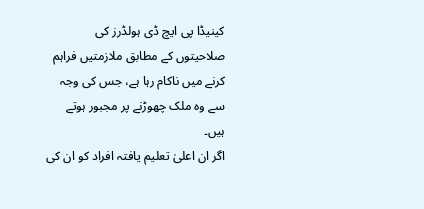کینیڈا پی ایچ ڈی ہولڈرز کی صلاحیتوں کے مطابق ملازمتیں فراہم کرنے میں ناکام رہا ہے، جس کی وجہ سے وہ ملک چھوڑنے پر مجبور ہوتے ہیں۔
اگر ان اعلیٰ تعلیم یافتہ افراد کو ان کی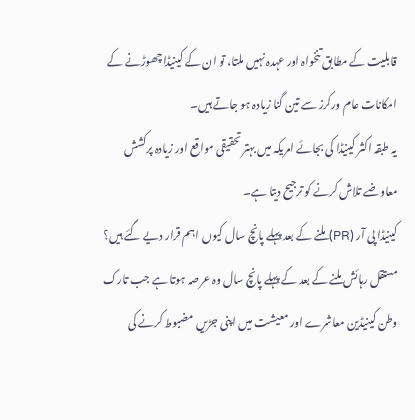قابلیت کے مطابق تنخواہ اور عہدہ نہیں ملتا، تو ان کے کینیڈا چھوڑنے کے امکانات عام ورکرز سے تین گنا زیادہ ہو جاتے ہیں۔
یہ طبقہ اکثر کینیڈا کی بجائے امریکہ میں بہتر تحقیقی مواقع اور زیادہ پرکشش معاوضے تلاش کرنے کو ترجیح دیتا ہے۔
کینیڈا پی آر (PR) ملنے کے بعد پہلے پانچ سال کیوں اہم قرار دیے گئے ہیں؟
مستقل رہائش ملنے کے بعد کے پہلے پانچ سال وہ عرصہ ہوتا ہے جب تارک وطن کینیڈین معاشرے اور معیشت میں اپنی جڑیں مضبوط کرنے کی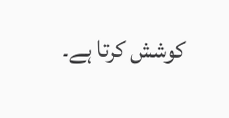کوشش کرتا ہے۔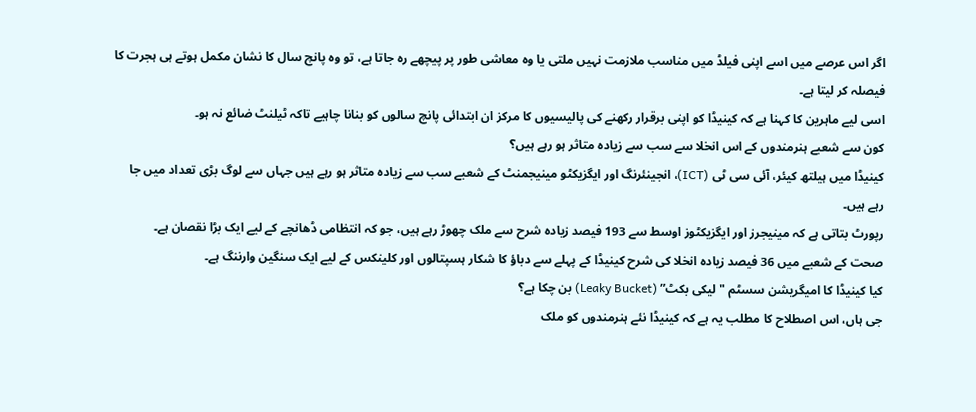اگر اس عرصے میں اسے اپنی فیلڈ میں مناسب ملازمت نہیں ملتی یا وہ معاشی طور پر پیچھے رہ جاتا ہے، تو وہ پانچ سال کا نشان مکمل ہوتے ہی ہجرت کا فیصلہ کر لیتا ہے۔
اسی لیے ماہرین کا کہنا ہے کہ کینیڈا کو اپنی برقرار رکھنے کی پالیسیوں کا مرکز ان ابتدائی پانچ سالوں کو بنانا چاہیے تاکہ ٹیلنٹ ضائع نہ ہو۔
کون سے شعبے ہنرمندوں کے اس انخلا سے سب سے زیادہ متاثر ہو رہے ہیں؟
کینیڈا میں ہیلتھ کیئر، آئی سی ٹی (ICT)، انجینئرنگ اور ایگزیکٹو مینیجمنٹ کے شعبے سب سے زیادہ متاثر ہو رہے ہیں جہاں سے لوگ بڑی تعداد میں جا رہے ہیں۔
رپورٹ بتاتی ہے کہ مینیجرز اور ایگزیکٹوز اوسط سے 193 فیصد زیادہ شرح سے ملک چھوڑ رہے ہیں، جو کہ انتظامی ڈھانچے کے لیے ایک بڑا نقصان ہے۔
صحت کے شعبے میں 36 فیصد زیادہ انخلا کی شرح کینیڈا کے پہلے سے دباؤ کا شکار ہسپتالوں اور کلینکس کے لیے ایک سنگین وارننگ ہے۔
کیا کینیڈا کا امیگریشن سسٹم "لیکی بکٹ” (Leaky Bucket) بن چکا ہے؟
جی ہاں، اس اصطلاح کا مطلب یہ ہے کہ کینیڈا نئے ہنرمندوں کو ملک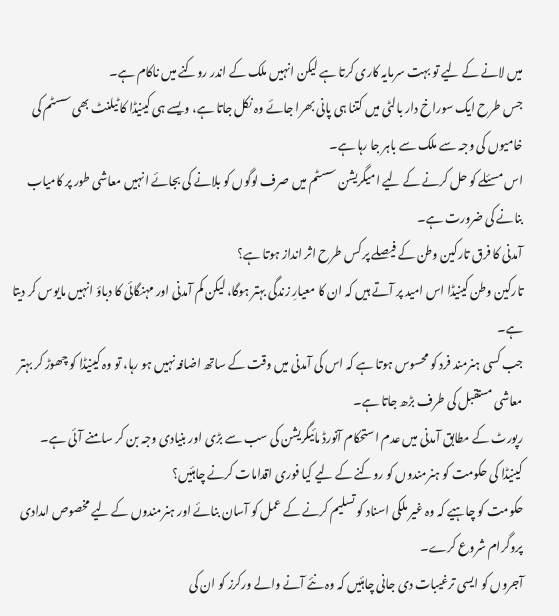میں لانے کے لیے تو بہت سرمایہ کاری کرتا ہے لیکن انہیں ملک کے اندر روکنے میں ناکام ہے۔
جس طرح ایک سوراخ دار بالٹی میں کتنا ہی پانی بھرا جائے وہ نکل جاتا ہے، ویسے ہی کینیڈا کا ٹیلنٹ بھی سسٹم کی خامیوں کی وجہ سے ملک سے باہر جا رہا ہے۔
اس مسئلے کو حل کرنے کے لیے امیگریشن سسٹم میں صرف لوگوں کو بلانے کی بجائے انہیں معاشی طور پر کامیاب بنانے کی ضرورت ہے۔
آمدنی کا فرق تارکین وطن کے فیصلے پر کس طرح اثر انداز ہوتا ہے؟
تارکین وطن کینیڈا اس امید پر آتے ہیں کہ ان کا معیارِ زندگی بہتر ہوگا، لیکن کم آمدنی اور مہنگائی کا دباؤ انہیں مایوس کر دیتا ہے۔
جب کسی ہنرمند فرد کو محسوس ہوتا ہے کہ اس کی آمدنی میں وقت کے ساتھ اضافہ نہیں ہو رہا، تو وہ کینیڈا کو چھوڑ کر بہتر معاشی مستقبل کی طرف بڑھ جاتا ہے۔
رپورٹ کے مطابق آمدنی میں عدم استحکام آنورڈ مائیگریشن کی سب سے بڑی اور بنیادی وجہ بن کر سامنے آئی ہے۔
کینیڈا کی حکومت کو ہنرمندوں کو روکنے کے لیے کیا فوری اقدامات کرنے چاہئیں؟
حکومت کو چاہیے کہ وہ غیر ملکی اسناد کو تسلیم کرنے کے عمل کو آسان بنائے اور ہنرمندوں کے لیے مخصوص امدادی پروگرام شروع کرے۔
آجروں کو ایسی ترغیبات دی جانی چاہئیں کہ وہ نئے آنے والے ورکرز کو ان کی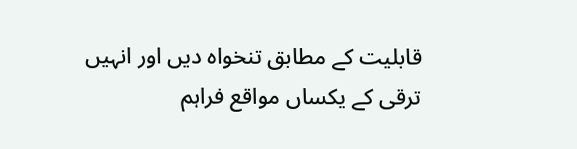قابلیت کے مطابق تنخواہ دیں اور انہیں ترقی کے یکساں مواقع فراہم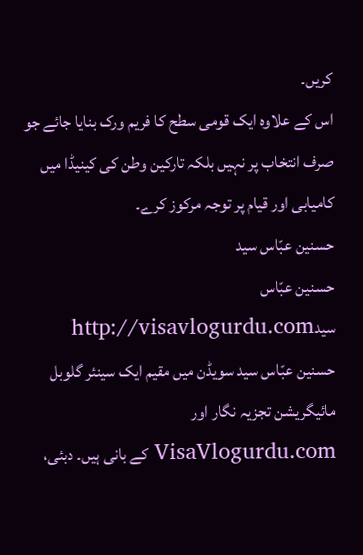کریں۔
اس کے علاوہ ایک قومی سطح کا فریم ورک بنایا جائے جو صرف انتخاب پر نہیں بلکہ تارکین وطن کی کینیڈا میں کامیابی اور قیام پر توجہ مرکوز کرے۔
حسنین عبّاس سید
حسنین عبّاس سیدhttp://visavlogurdu.com
حسنین عبّاس سید سویڈن میں مقیم ایک سینئر گلوبل مائیگریشن تجزیہ نگار اور VisaVlogurdu.com کے بانی ہیں۔ دبئی،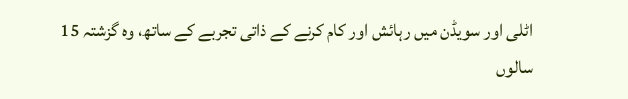اٹلی اور سویڈن میں رہائش اور کام کرنے کے ذاتی تجربے کے ساتھ، وہ گزشتہ 15 سالوں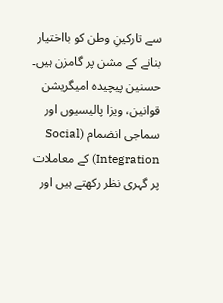سے تارکینِ وطن کو بااختیار بنانے کے مشن پر گامزن ہیں۔ حسنین پیچیدہ امیگریشن قوانین، ویزا پالیسیوں اور سماجی انضمام (Social Integration) کے معاملات پر گہری نظر رکھتے ہیں اور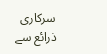سرکاری ذرائع سے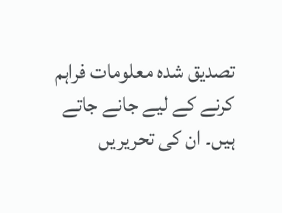تصدیق شدہ معلومات فراہم کرنے کے لیے جانے جاتے ہیں۔ ان کی تحریریں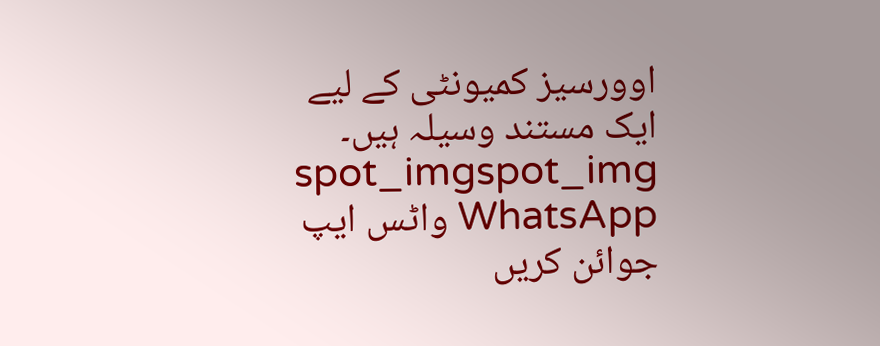اوورسیز کمیونٹی کے لیے ایک مستند وسیلہ ہیں۔
spot_imgspot_img
WhatsApp واٹس ایپ جوائن کریں